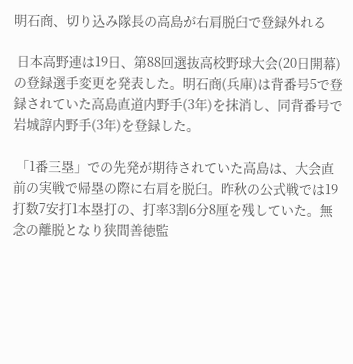明石商、切り込み隊長の高島が右肩脱臼で登録外れる

 日本高野連は19日、第88回選抜高校野球大会(20日開幕)の登録選手変更を発表した。明石商(兵庫)は背番号5で登録されていた高島直道内野手(3年)を抹消し、同背番号で岩城諄内野手(3年)を登録した。

 「1番三塁」での先発が期待されていた高島は、大会直前の実戦で帰塁の際に右肩を脱臼。昨秋の公式戦では19打数7安打1本塁打の、打率3割6分8厘を残していた。無念の離脱となり狭間善徳監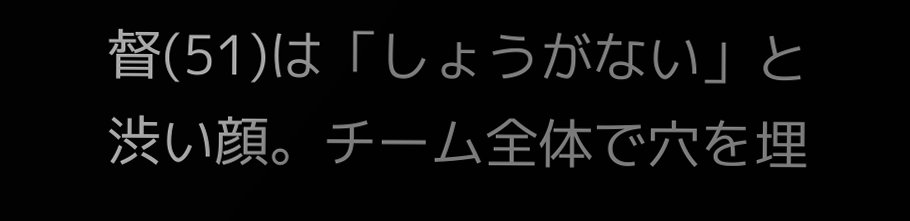督(51)は「しょうがない」と渋い顔。チーム全体で穴を埋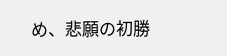め、悲願の初勝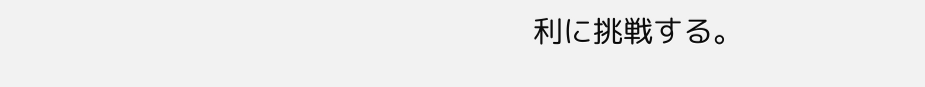利に挑戦する。